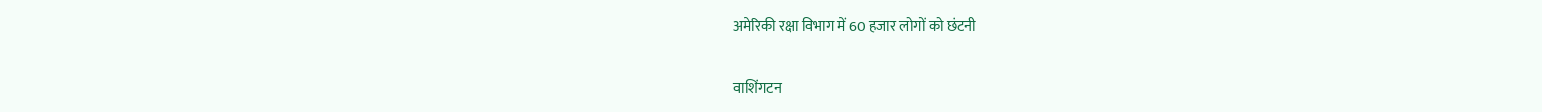अमेरिकी रक्षा विभाग में 60 हजार लोगों को छंटनी

वाशिंगटन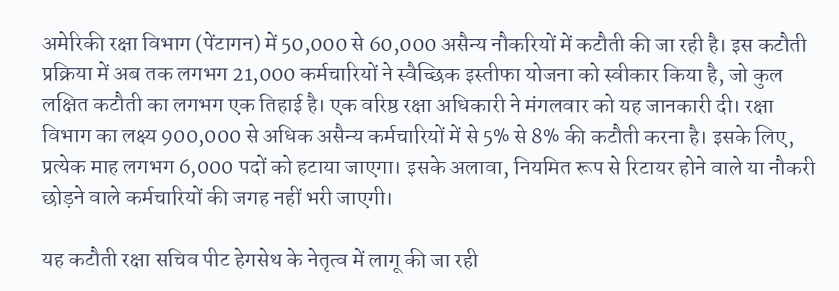अमेरिकी रक्षा विभाग (पेंटागन) में 50,000 से 60,000 असैन्य नौकरियों में कटौती की जा रही है। इस कटौती प्रक्रिया में अब तक लगभग 21,000 कर्मचारियों ने स्वैच्छिक इस्तीफा योजना को स्वीकार किया है, जो कुल लक्षित कटौती का लगभग एक तिहाई है। एक वरिष्ठ रक्षा अधिकारी ने मंगलवार को यह जानकारी दी। रक्षा विभाग का लक्ष्य 900,000 से अधिक असैन्य कर्मचारियों में से 5% से 8% की कटौती करना है। इसके लिए, प्रत्येक माह लगभग 6,000 पदों को हटाया जाएगा। इसके अलावा, नियमित रूप से रिटायर होने वाले या नौकरी छोड़ने वाले कर्मचारियों की जगह नहीं भरी जाएगी।

यह कटौती रक्षा सचिव पीट हेगसेथ के नेतृत्व में लागू की जा रही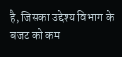है, जिसका उद्देश्य विभाग के बजट को कम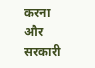करना और सरकारी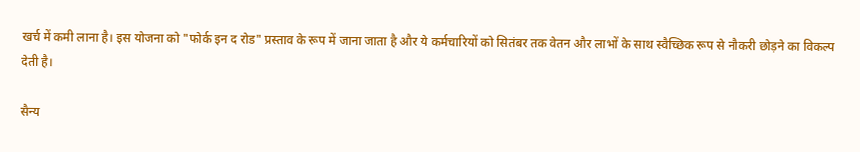खर्च में कमी लाना है। इस योजना को "फोर्क इन द रोड" प्रस्ताव के रूप में जाना जाता है और ये कर्मचारियों को सितंबर तक वेतन और लाभों के साथ स्वैच्छिक रूप से नौकरी छोड़ने का विकल्प देती है।

सैन्य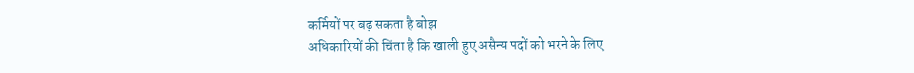कर्मियों पर बढ़ सकता है बोझ
अधिकारियों की चिंता है कि खाली हुए असैन्य पदों को भरने के लिए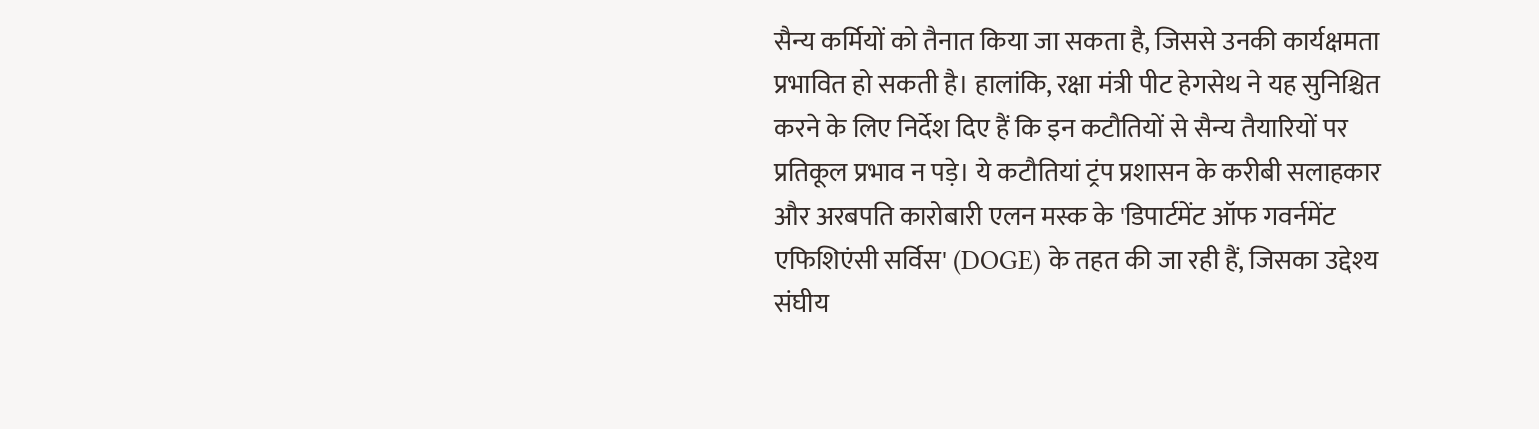सैन्य कर्मियों को तैनात किया जा सकता है, जिससे उनकी कार्यक्षमता प्रभावित हो सकती है। हालांकि, रक्षा मंत्री पीट हेगसेथ ने यह सुनिश्चित करने के लिए निर्देश दिए हैं कि इन कटौतियों से सैन्य तैयारियों पर प्रतिकूल प्रभाव न पड़े। ये कटौतियां ट्रंप प्रशासन के करीबी सलाहकार और अरबपति कारोबारी एलन मस्क के 'डिपार्टमेंट ऑफ गवर्नमेंट एफिशिएंसी सर्विस' (DOGE) के तहत की जा रही हैं, जिसका उद्देश्य संघीय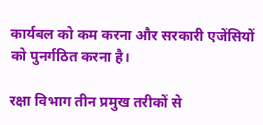कार्यबल को कम करना और सरकारी एजेंसियों को पुनर्गठित करना है।

रक्षा विभाग तीन प्रमुख तरीकों से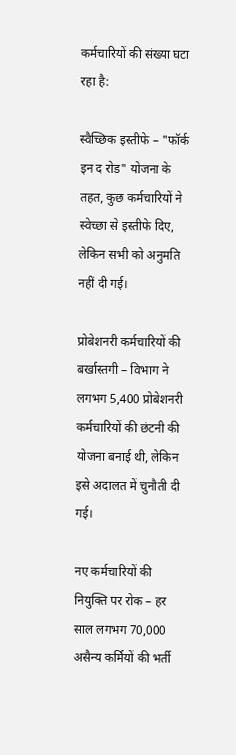कर्मचारियों की संख्या घटा रहा है:

स्वैच्छिक इस्तीफे – "फॉर्क इन द रोड" योजना के तहत, कुछ कर्मचारियों ने स्वेच्छा से इस्तीफे दिए, लेकिन सभी को अनुमति नहीं दी गई।

प्रोबेशनरी कर्मचारियों की बर्खास्तगी – विभाग ने लगभग 5,400 प्रोबेशनरी कर्मचारियों की छंटनी की योजना बनाई थी, लेकिन इसे अदालत में चुनौती दी गई।

नए कर्मचारियों की नियुक्ति पर रोक – हर साल लगभग 70,000 असैन्य कर्मियों की भर्ती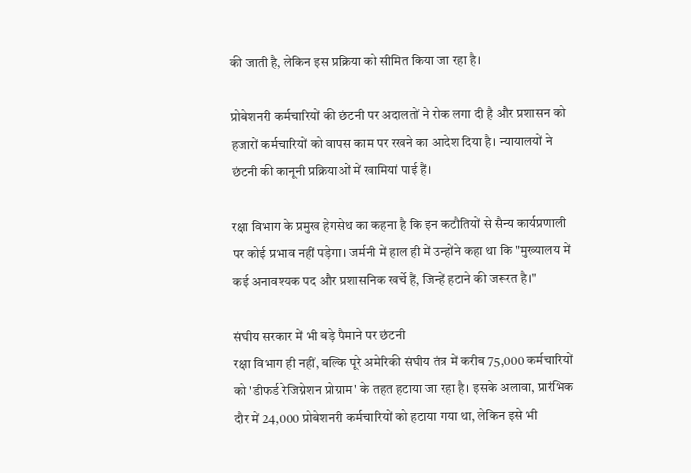की जाती है, लेकिन इस प्रक्रिया को सीमित किया जा रहा है।

प्रोबेशनरी कर्मचारियों की छंटनी पर अदालतों ने रोक लगा दी है और प्रशासन को हजारों कर्मचारियों को वापस काम पर रखने का आदेश दिया है। न्यायालयों ने छंटनी की कानूनी प्रक्रियाओं में खामियां पाई हैं।

रक्षा विभाग के प्रमुख हेगसेथ का कहना है कि इन कटौतियों से सैन्य कार्यप्रणाली पर कोई प्रभाव नहीं पड़ेगा। जर्मनी में हाल ही में उन्होंने कहा था कि "मुख्यालय में कई अनावश्यक पद और प्रशासनिक खर्चे हैं, जिन्हें हटाने की जरूरत है।"

संघीय सरकार में भी बड़े पैमाने पर छंटनी
रक्षा विभाग ही नहीं, बल्कि पूरे अमेरिकी संघीय तंत्र में करीब 75,000 कर्मचारियों को 'डीफर्ड रेजिग्नेशन प्रोग्राम' के तहत हटाया जा रहा है। इसके अलावा, प्रारंभिक दौर में 24,000 प्रोबेशनरी कर्मचारियों को हटाया गया था, लेकिन इसे भी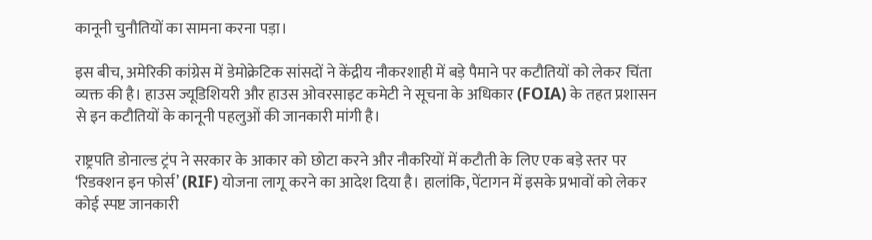कानूनी चुनौतियों का सामना करना पड़ा।

इस बीच, अमेरिकी कांग्रेस में डेमोक्रेटिक सांसदों ने केंद्रीय नौकरशाही में बड़े पैमाने पर कटौतियों को लेकर चिंता व्यक्त की है। हाउस ज्यूडिशियरी और हाउस ओवरसाइट कमेटी ने सूचना के अधिकार (FOIA) के तहत प्रशासन से इन कटौतियों के कानूनी पहलुओं की जानकारी मांगी है।

राष्ट्रपति डोनाल्ड ट्रंप ने सरकार के आकार को छोटा करने और नौकरियों में कटौती के लिए एक बड़े स्तर पर ‘रिडक्शन इन फोर्स’ (RIF) योजना लागू करने का आदेश दिया है। हालांकि, पेंटागन में इसके प्रभावों को लेकर कोई स्पष्ट जानकारी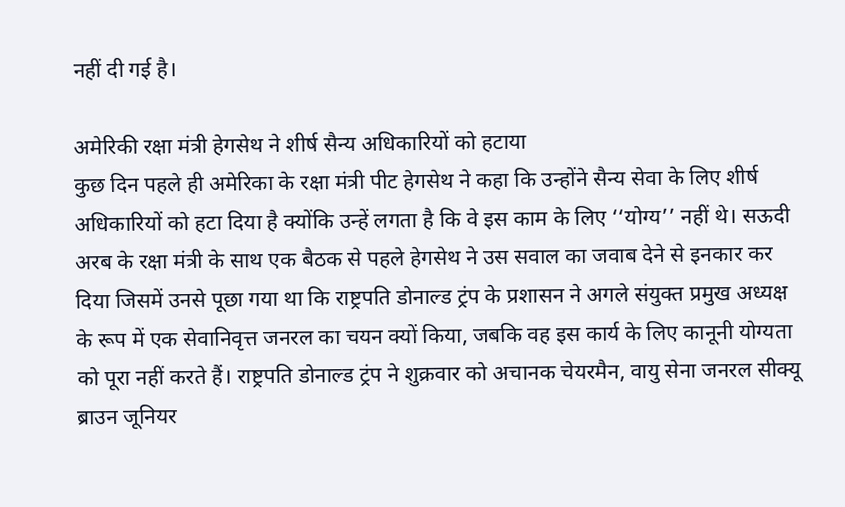नहीं दी गई है।

अमेरिकी रक्षा मंत्री हेगसेथ ने शीर्ष सैन्य अधिकारियों को हटाया
कुछ दिन पहले ही अमेरिका के रक्षा मंत्री पीट हेगसेथ ने कहा कि उन्होंने सैन्य सेवा के लिए शीर्ष अधिकारियों को हटा दिया है क्योंकि उन्हें लगता है कि वे इस काम के लिए ‘‘योग्य’’ नहीं थे। सऊदी अरब के रक्षा मंत्री के साथ एक बैठक से पहले हेगसेथ ने उस सवाल का जवाब देने से इनकार कर दिया जिसमें उनसे पूछा गया था कि राष्ट्रपति डोनाल्ड ट्रंप के प्रशासन ने अगले संयुक्त प्रमुख अध्यक्ष के रूप में एक सेवानिवृत्त जनरल का चयन क्यों किया, जबकि वह इस कार्य के लिए कानूनी योग्यता को पूरा नहीं करते हैं। राष्ट्रपति डोनाल्ड ट्रंप ने शुक्रवार को अचानक चेयरमैन, वायु सेना जनरल सीक्यू ब्राउन जूनियर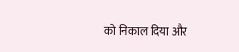को निकाल दिया और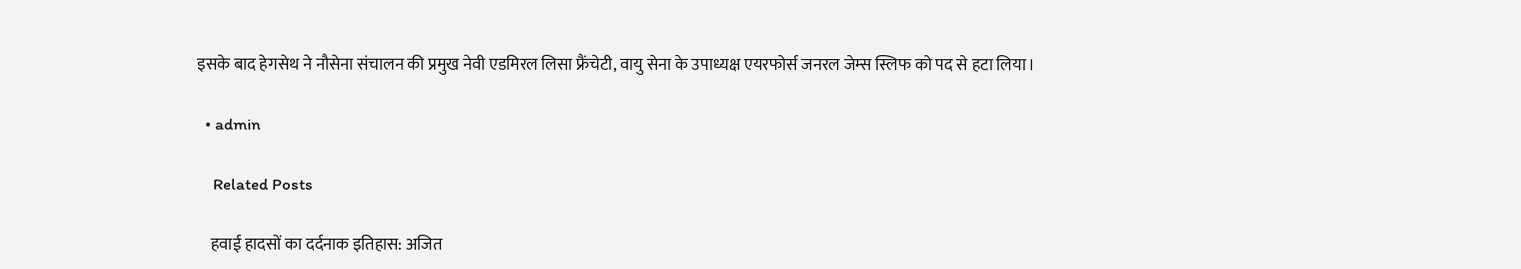इसके बाद हेगसेथ ने नौसेना संचालन की प्रमुख नेवी एडमिरल लिसा फ्रैंचेटी, वायु सेना के उपाध्यक्ष एयरफोर्स जनरल जेम्स स्लिफ को पद से हटा लिया।

  • admin

    Related Posts

    हवाई हादसों का दर्दनाक इतिहास: अजित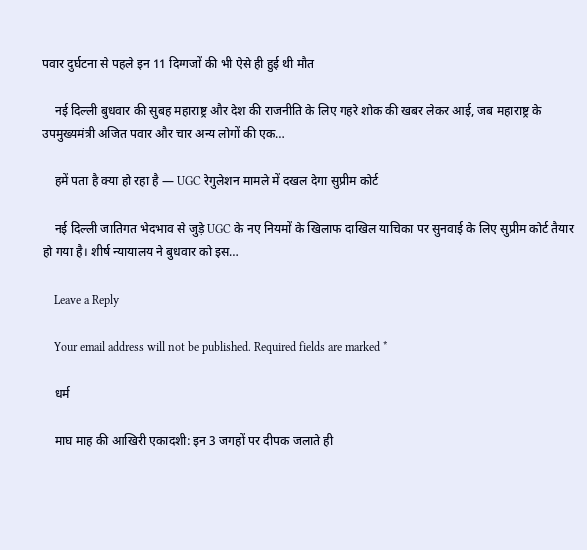पवार दुर्घटना से पहले इन 11 दिग्गजों की भी ऐसे ही हुई थी मौत

    नई दिल्ली बुधवार की सुबह महाराष्ट्र और देश की राजनीति के लिए गहरे शोक की खबर लेकर आई, जब महाराष्ट्र के उपमुख्यमंत्री अजित पवार और चार अन्य लोगों की एक…

    हमें पता है क्या हो रहा है — UGC रेगुलेशन मामले में दखल देगा सुप्रीम कोर्ट

    नई दिल्ली जातिगत भेदभाव से जुड़े UGC के नए नियमों के खिलाफ दाखिल याचिका पर सुनवाई के लिए सुप्रीम कोर्ट तैयार हो गया है। शीर्ष न्यायालय ने बुधवार को इस…

    Leave a Reply

    Your email address will not be published. Required fields are marked *

    धर्म

    माघ माह की आखिरी एकादशी: इन 3 जगहों पर दीपक जलाते ही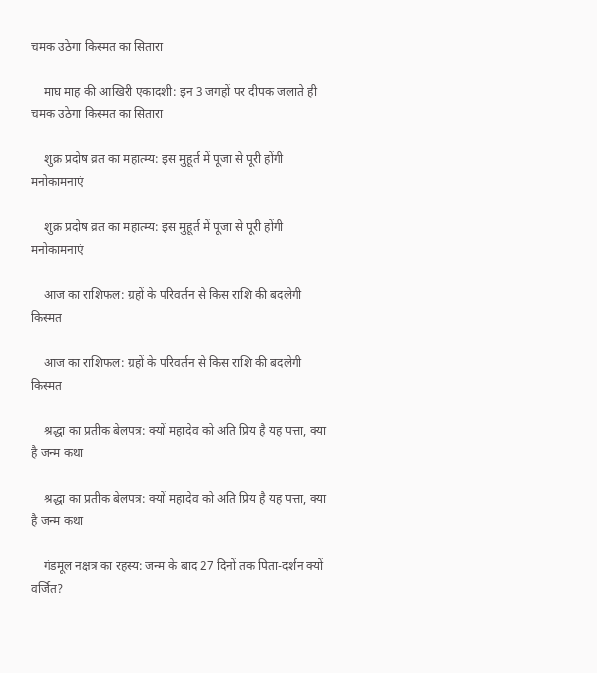चमक उठेगा किस्मत का सितारा

    माघ माह की आखिरी एकादशी: इन 3 जगहों पर दीपक जलाते ही चमक उठेगा किस्मत का सितारा

    शुक्र प्रदोष व्रत का महात्म्य: इस मुहूर्त में पूजा से पूरी होंगी मनोकामनाएं

    शुक्र प्रदोष व्रत का महात्म्य: इस मुहूर्त में पूजा से पूरी होंगी मनोकामनाएं

    आज का राशिफल: ग्रहों के परिवर्तन से किस राशि की बदलेगी किस्मत

    आज का राशिफल: ग्रहों के परिवर्तन से किस राशि की बदलेगी किस्मत

    श्रद्धा का प्रतीक बेलपत्र: क्यों महादेव को अति प्रिय है यह पत्ता, क्या है जन्म कथा

    श्रद्धा का प्रतीक बेलपत्र: क्यों महादेव को अति प्रिय है यह पत्ता, क्या है जन्म कथा

    गंडमूल नक्षत्र का रहस्य: जन्म के बाद 27 दिनों तक पिता-दर्शन क्यों वर्जित?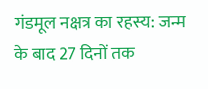गंडमूल नक्षत्र का रहस्य: जन्म के बाद 27 दिनों तक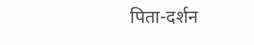पिता-दर्शन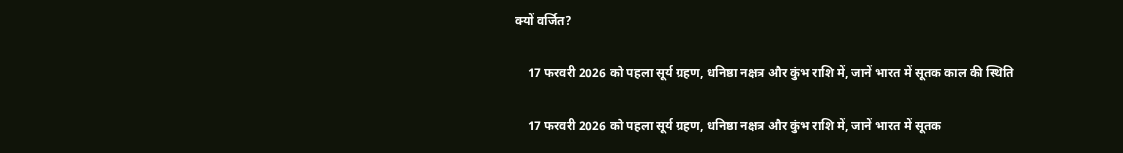क्यों वर्जित?

    17 फरवरी 2026 को पहला सूर्य ग्रहण, धनिष्ठा नक्षत्र और कुंभ राशि में, जानें भारत में सूतक काल की स्थिति

    17 फरवरी 2026 को पहला सूर्य ग्रहण, धनिष्ठा नक्षत्र और कुंभ राशि में, जानें भारत में सूतक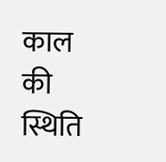काल की स्थिति